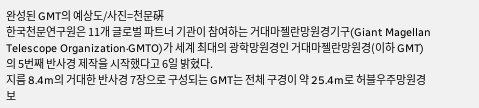완성된 GMT의 예상도/사진=천문硏
한국천문연구원은 11개 글로벌 파트너 기관이 참여하는 거대마젤란망원경기구(Giant Magellan Telescope Organization·GMTO)가 세계 최대의 광학망원경인 거대마젤란망원경(이하 GMT)의 5번째 반사경 제작을 시작했다고 6일 밝혔다.
지름 8.4m의 거대한 반사경 7장으로 구성되는 GMT는 전체 구경이 약 25.4m로 허블우주망원경보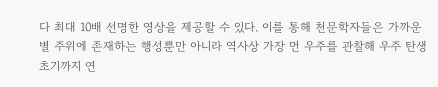다 최대 10배 선명한 영상을 제공할 수 있다. 이를 통해 천문학자들은 가까운 별 주위에 존재하는 행성뿐만 아니라 역사상 가장 먼 우주를 관찰해 우주 탄생 초기까지 연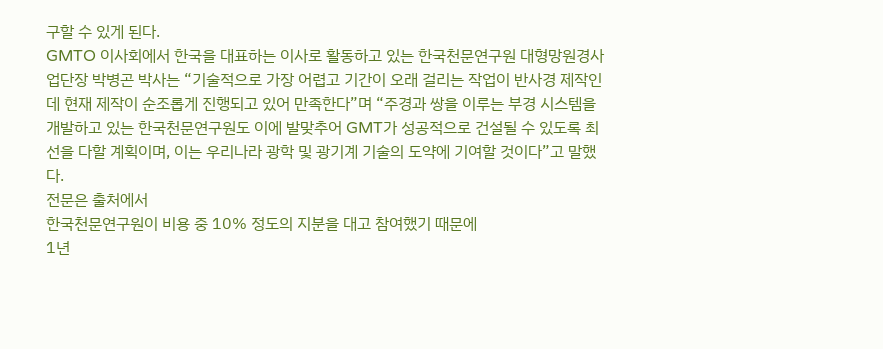구할 수 있게 된다.
GMTO 이사회에서 한국을 대표하는 이사로 활동하고 있는 한국천문연구원 대형망원경사업단장 박병곤 박사는 “기술적으로 가장 어렵고 기간이 오래 걸리는 작업이 반사경 제작인데 현재 제작이 순조롭게 진행되고 있어 만족한다”며 “주경과 쌍을 이루는 부경 시스템을 개발하고 있는 한국천문연구원도 이에 발맞추어 GMT가 성공적으로 건설될 수 있도록 최선을 다할 계획이며, 이는 우리나라 광학 및 광기계 기술의 도약에 기여할 것이다”고 말했다.
전문은 출처에서
한국천문연구원이 비용 중 10% 정도의 지분을 대고 참여했기 때문에
1년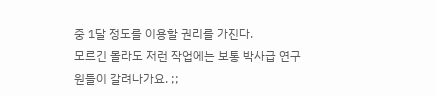중 1달 정도를 이용할 권리를 가진다.
모르긴 몰라도 저런 작업에는 보통 박사급 연구원들이 갈려나가요. ;;